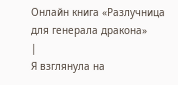Онлайн книга «Разлучница для генерала дракона»
|
Я взглянула на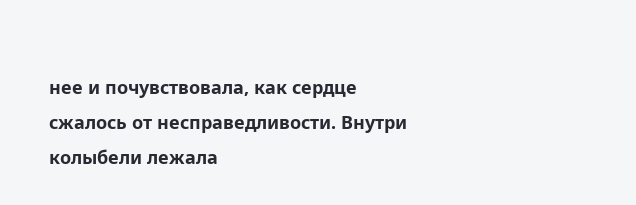нее и почувствовала, как сердце сжалось от несправедливости. Внутри колыбели лежала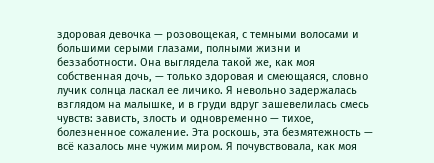здоровая девочка — розовощекая, с темными волосами и большими серыми глазами, полными жизни и беззаботности. Она выглядела такой же, как моя собственная дочь, — только здоровая и смеющаяся, словно лучик солнца ласкал ее личико. Я невольно задержалась взглядом на малышке, и в груди вдруг зашевелилась смесь чувств: зависть, злость и одновременно — тихое, болезненное сожаление. Эта роскошь, эта безмятежность — всё казалось мне чужим миром. Я почувствовала, как моя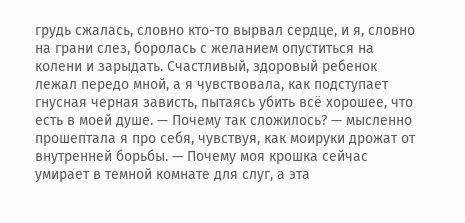грудь сжалась, словно кто-то вырвал сердце, и я, словно на грани слез, боролась с желанием опуститься на колени и зарыдать. Счастливый, здоровый ребенок лежал передо мной, а я чувствовала, как подступает гнусная черная зависть, пытаясь убить всё хорошее, что есть в моей душе. — Почему так сложилось? — мысленно прошептала я про себя, чувствуя, как моируки дрожат от внутренней борьбы. — Почему моя крошка сейчас умирает в темной комнате для слуг, а эта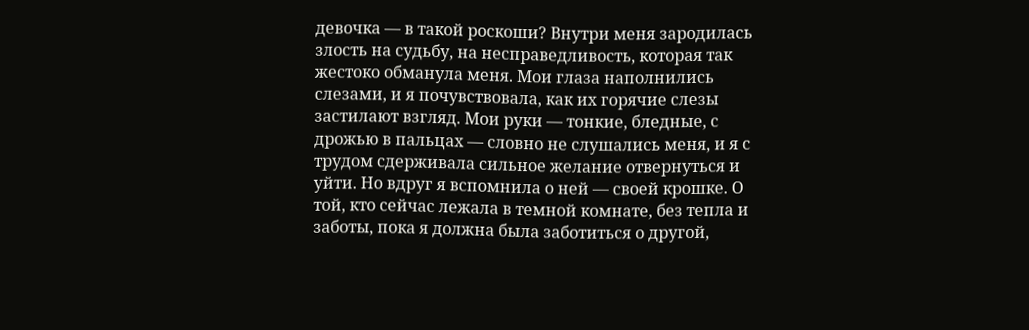девочка — в такой роскоши? Внутри меня зародилась злость на судьбу, на несправедливость, которая так жестоко обманула меня. Мои глаза наполнились слезами, и я почувствовала, как их горячие слезы застилают взгляд. Мои руки — тонкие, бледные, с дрожью в пальцах — словно не слушались меня, и я с трудом сдерживала сильное желание отвернуться и уйти. Но вдруг я вспомнила о ней — своей крошке. О той, кто сейчас лежала в темной комнате, без тепла и заботы, пока я должна была заботиться о другой,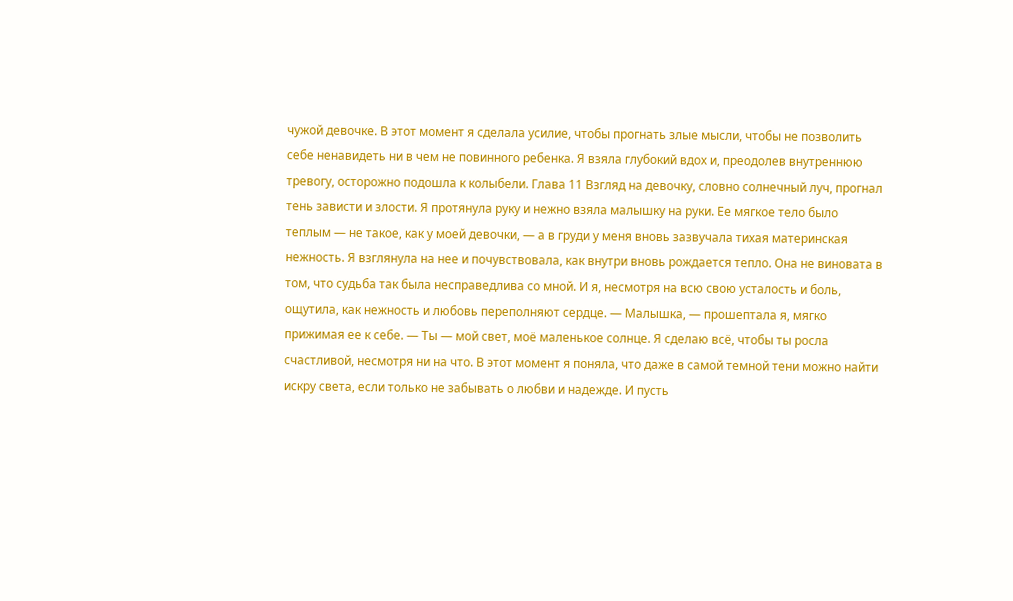чужой девочке. В этот момент я сделала усилие, чтобы прогнать злые мысли, чтобы не позволить себе ненавидеть ни в чем не повинного ребенка. Я взяла глубокий вдох и, преодолев внутреннюю тревогу, осторожно подошла к колыбели. Глава 11 Взгляд на девочку, словно солнечный луч, прогнал тень зависти и злости. Я протянула руку и нежно взяла малышку на руки. Ее мягкое тело было теплым — не такое, как у моей девочки, — а в груди у меня вновь зазвучала тихая материнская нежность. Я взглянула на нее и почувствовала, как внутри вновь рождается тепло. Она не виновата в том, что судьба так была несправедлива со мной. И я, несмотря на всю свою усталость и боль, ощутила, как нежность и любовь переполняют сердце. — Малышка, — прошептала я, мягко прижимая ее к себе. — Ты — мой свет, моё маленькое солнце. Я сделаю всё, чтобы ты росла счастливой, несмотря ни на что. В этот момент я поняла, что даже в самой темной тени можно найти искру света, если только не забывать о любви и надежде. И пусть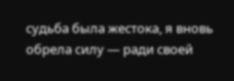судьба была жестока, я вновь обрела силу — ради своей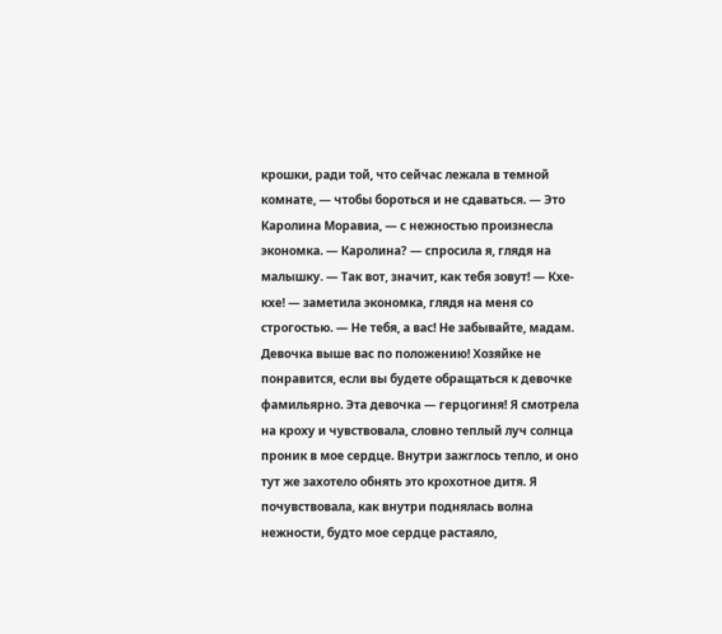крошки, ради той, что сейчас лежала в темной комнате, — чтобы бороться и не сдаваться. — Это Каролина Моравиа, — с нежностью произнесла экономка. — Каролина? — спросила я, глядя на малышку. — Так вот, значит, как тебя зовут! — Кхе-кхе! — заметила экономка, глядя на меня со строгостью. — Не тебя, а вас! Не забывайте, мадам. Девочка выше вас по положению! Хозяйке не понравится, если вы будете обращаться к девочке фамильярно. Эта девочка — герцогиня! Я смотрела на кроху и чувствовала, словно теплый луч солнца проник в мое сердце. Внутри зажглось тепло, и оно тут же захотело обнять это крохотное дитя. Я почувствовала, как внутри поднялась волна нежности, будто мое сердце растаяло,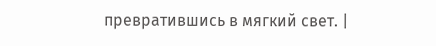превратившись в мягкий свет. |